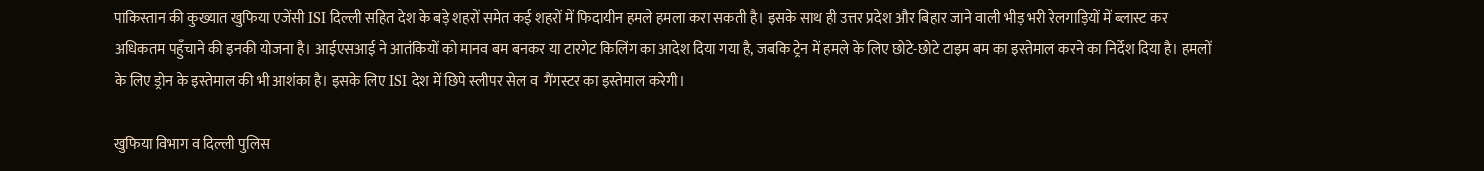पाकिस्तान की कुख्यात खुफिया एजेंसी ISI दिल्ली सहित देश के बड़े शहरों समेत कई शहरों में फिदायीन हमले हमला करा सकती है। इसके साथ ही उत्तर प्रदेश और बिहार जाने वाली भीड़ भरी रेलगाड़ियों में ब्लास्ट कर अधिकतम पहुँचाने की इनकी योजना है। आईएसआई ने आतंकियों को मानव बम बनकर या टारगेट किलिंग का आदेश दिया गया है, जबकि ट्रेन में हमले के लिए छोटे-छोटे टाइम बम का इस्तेमाल करने का निर्देश दिया है। हमलों के लिए ड्रोन के इस्तेमाल की भी आशंका है। इसके लिए ISI देश में छिपे स्लीपर सेल व  गैंगस्टर का इस्तेमाल करेगी।

खुफिया विभाग व दिल्ली पुलिस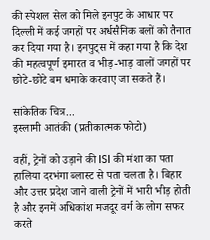की स्पेशल सेल को मिले इनपुट के आधार पर दिल्ली में कई जगहों पर अर्धसैनिक बलों को तैनात कर दिया गया है। इनपुट्स में कहा गया है कि देश की महत्वपूर्ण इमारत व भीड़-भाड़ वालों जगहों पर छोटे-छोटे बम धमाके करवाए जा सकते हैं।

सांकेतिक चित्र...
इस्लामी आतंकी (प्रतीकात्मक फोटो)

वहीं, ट्रेनों को उड़ाने की ISI की मंशा का पता हालिया दरभंगा ब्लास्ट से पता चलता है। बिहार और उत्तर प्रदेश जाने वाली ट्रेनों में भारी भीड़ होती है और इनमें अधिकांश मजदूर वर्ग के लोग सफर करते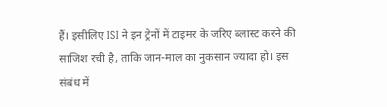हैं। इसीलिए ISI ने इन ट्रेनों में टाइमर के जरिए ब्लास्ट करने की साजिश रची है, ताकि जान-माल का नुकसान ज्यादा हो। इस संबंध में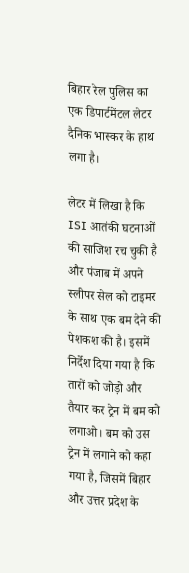बिहार रेल पुलिस का एक डिपार्टमेंटल लेटर दैनिक भास्कर के हाथ लगा है।

लेटर में लिखा है कि ISI आतंकी घटनाओं की साजिश रच चुकी है और पंजाब में अपने स्लीपर सेल को टाइमर के साथ एक बम देने की पेशकश की है। इसमें निर्देश दिया गया है कि तारों को जोड़ो और तैयार कर ट्रेन में बम को लगाओ। बम को उस ट्रेन में लगाने को कहा गया है, जिसमें बिहार और उत्तर प्रदेश के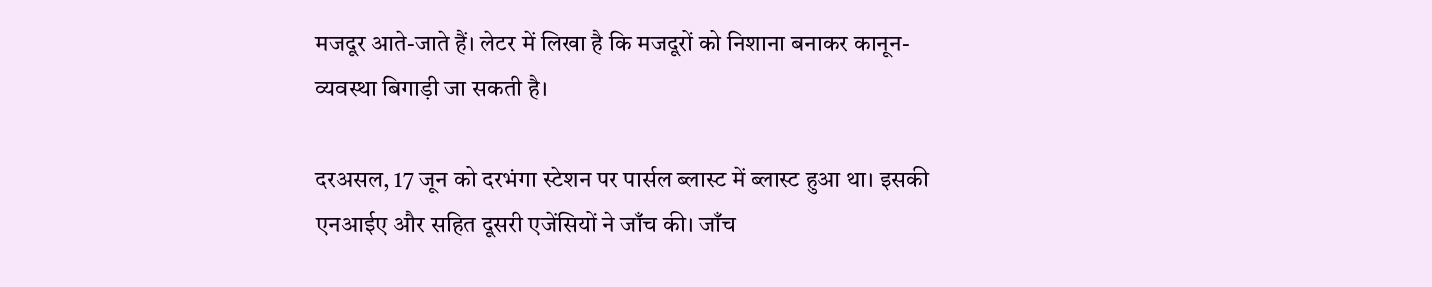मजदूर आते-जाते हैं। लेटर में लिखा है कि मजदूरों को निशाना बनाकर कानून-व्यवस्था बिगाड़ी जा सकती है।

दरअसल, 17 जून को दरभंगा स्टेशन पर पार्सल ब्लास्ट में ब्लास्ट हुआ था। इसकी एनआईए और सहित दूसरी एजेंसियों ने जाँच की। जाँच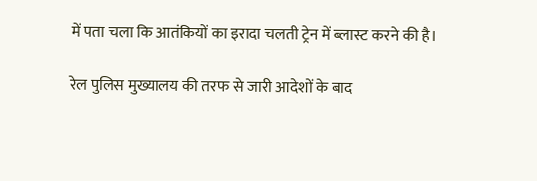में पता चला कि आतंकियों का इरादा चलती ट्रेन में ब्लास्ट करने की है।

रेल पुलिस मुख्यालय की तरफ से जारी आदेशों के बाद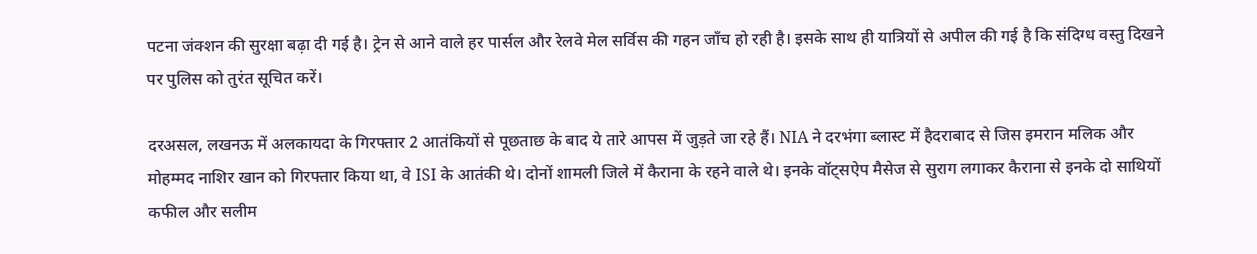पटना जंक्शन की सुरक्षा बढ़ा दी गई है। ट्रेन से आने वाले हर पार्सल और रेलवे मेल सर्विस की गहन जाँच हो रही है। इसके साथ ही यात्रियों से अपील की गई है कि संदिग्ध वस्तु दिखने पर पुलिस को तुरंत सूचित करें।

दरअसल, लखनऊ में अलकायदा के गिरफ्तार 2 आतंकियों से पूछताछ के बाद ये तारे आपस में जुड़ते जा रहे हैं। NIA ने दरभंगा ब्लास्ट में हैदराबाद से जिस इमरान मलिक और मोहम्मद नाशिर खान को गिरफ्तार किया था, वे ISI के आतंकी थे। दोनों शामली जिले में कैराना के रहने वाले थे। इनके वॉट्सऐप मैसेज से सुराग लगाकर कैराना से इनके दो साथियों कफील और सलीम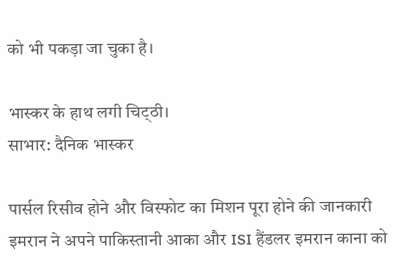को भी पकड़ा जा चुका है।

भास्कर के हाथ लगी चिट्‌ठी।
साभार: दैनिक भास्कर

पार्सल रिसीव होने और विस्फोट का मिशन पूरा होने की जानकारी इमरान ने अपने पाकिस्तानी आका और ISI हैंडलर इमरान काना को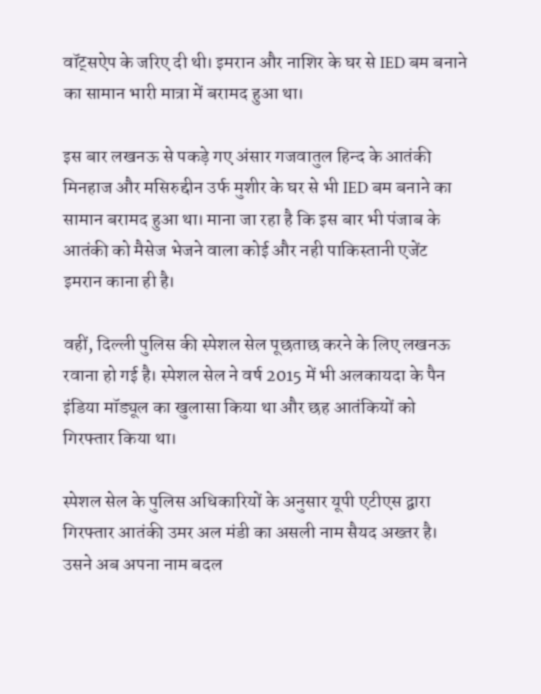वॉट्सऐप के जरिए दी थी। इमरान और नाशिर के घर से IED बम बनाने का सामान भारी मात्रा में बरामद हुआ था।

इस बार लखनऊ से पकड़े गए अंसार गजवातुल हिन्द के आतंकी मिनहाज और मसिरुद्दीन उर्फ मुशीर के घर से भी IED बम बनाने का सामान बरामद हुआ था। माना जा रहा है कि इस बार भी पंजाब के आतंकी को मैसेज भेजने वाला कोई और नही पाकिस्तानी एजेंट इमरान काना ही है।

वहीं, दिल्ली पुलिस की स्पेशल सेल पूछताछ करने के लिए लखनऊ रवाना हो गई है। स्पेशल सेल ने वर्ष 2015 में भी अलकायदा के पैन इंडिया मॉड्यूल का खुलासा किया था और छह आतंकियों को गिरफ्तार किया था।

स्पेशल सेल के पुलिस अधिकारियों के अनुसार यूपी एटीएस द्वारा गिरफ्तार आतंकी उमर अल मंडी का असली नाम सैयद अख्तर है। उसने अब अपना नाम बदल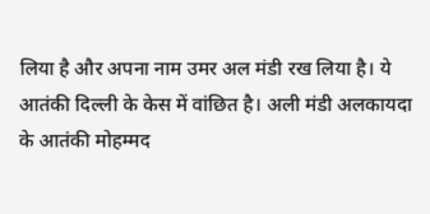लिया है और अपना नाम उमर अल मंडी रख लिया है। ये आतंकी दिल्ली के केस में वांछित है। अली मंडी अलकायदा के आतंकी मोहम्मद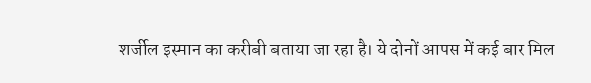शर्जील इस्मान का करीबी बताया जा रहा है। ये दोनों आपस में कई बार मिल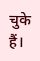चुके हैं।